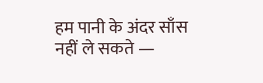हम पानी के अंदर साँस नहीं ले सकते —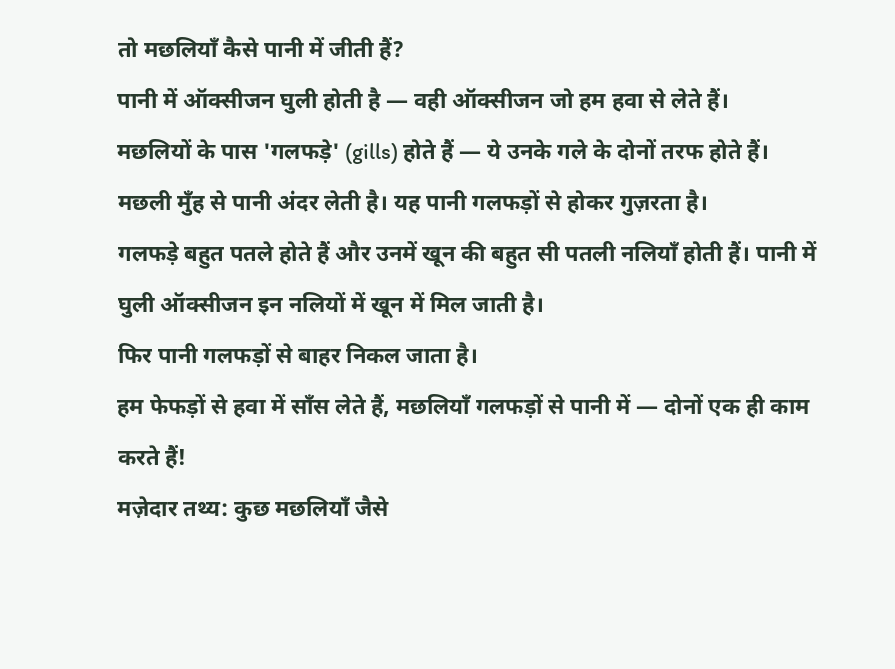तो मछलियाँ कैसे पानी में जीती हैं?
पानी में ऑक्सीजन घुली होती है — वही ऑक्सीजन जो हम हवा से लेते हैं।
मछलियों के पास 'गलफड़े' (gills) होते हैं — ये उनके गले के दोनों तरफ होते हैं।
मछली मुँह से पानी अंदर लेती है। यह पानी गलफड़ों से होकर गुज़रता है।
गलफड़े बहुत पतले होते हैं और उनमें खून की बहुत सी पतली नलियाँ होती हैं। पानी में घुली ऑक्सीजन इन नलियों में खून में मिल जाती है।
फिर पानी गलफड़ों से बाहर निकल जाता है।
हम फेफड़ों से हवा में साँस लेते हैं, मछलियाँ गलफड़ों से पानी में — दोनों एक ही काम करते हैं!
मज़ेदार तथ्य: कुछ मछलियाँ जैसे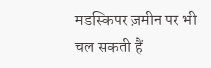मडस्किपर ज़मीन पर भी चल सकती हैं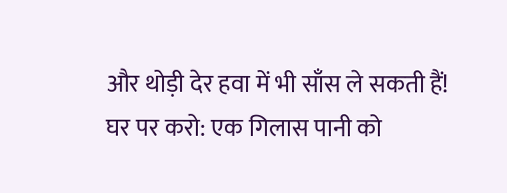और थोड़ी देर हवा में भी साँस ले सकती हैं!
घर पर करो: एक गिलास पानी को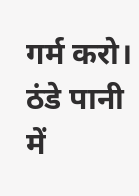गर्म करो। ठंडे पानी में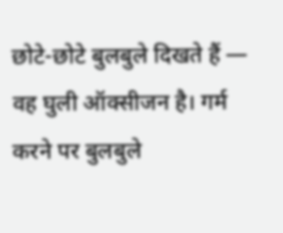छोटे-छोटे बुलबुले दिखते हैं — वह घुली ऑक्सीजन है। गर्म करने पर बुलबुले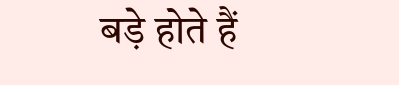बड़े होते हैं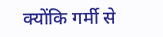क्योंकि गर्मी से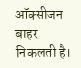ऑक्सीजन बाहर निकलती है।